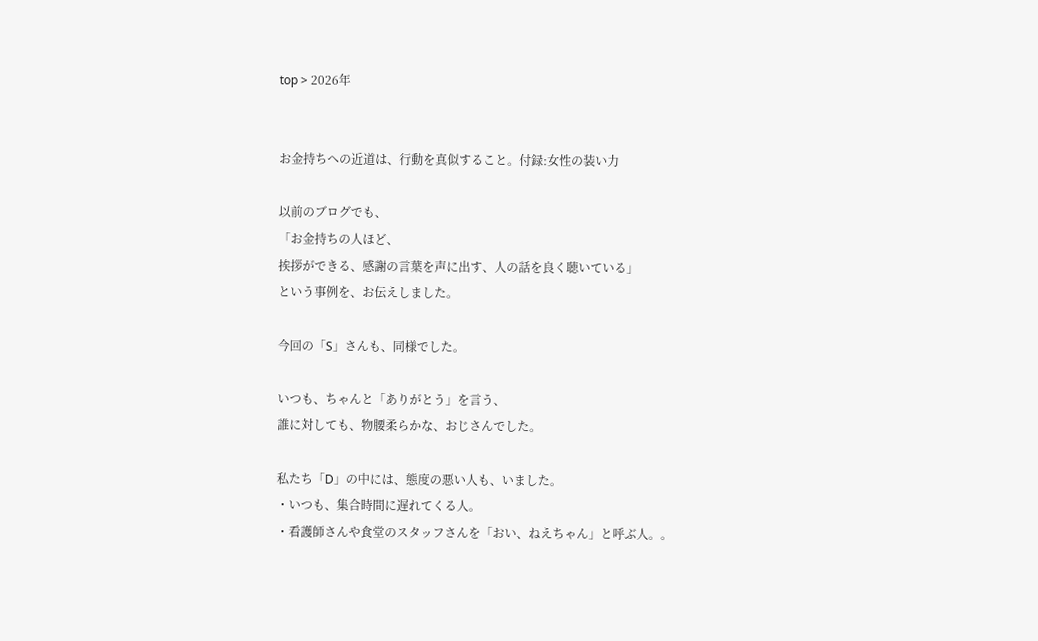top > 2026年


お金持ちへの近道は、行動を真似すること。付録:女性の装い力

以前のブログでも、
「お金持ちの人ほど、
挨拶ができる、感謝の言葉を声に出す、人の話を良く聴いている」
という事例を、お伝えしました。

今回の「S」さんも、同様でした。

いつも、ちゃんと「ありがとう」を言う、
誰に対しても、物腰柔らかな、おじさんでした。

私たち「D」の中には、態度の悪い人も、いました。
・いつも、集合時間に遅れてくる人。
・看護師さんや食堂のスタッフさんを「おい、ねえちゃん」と呼ぶ人。。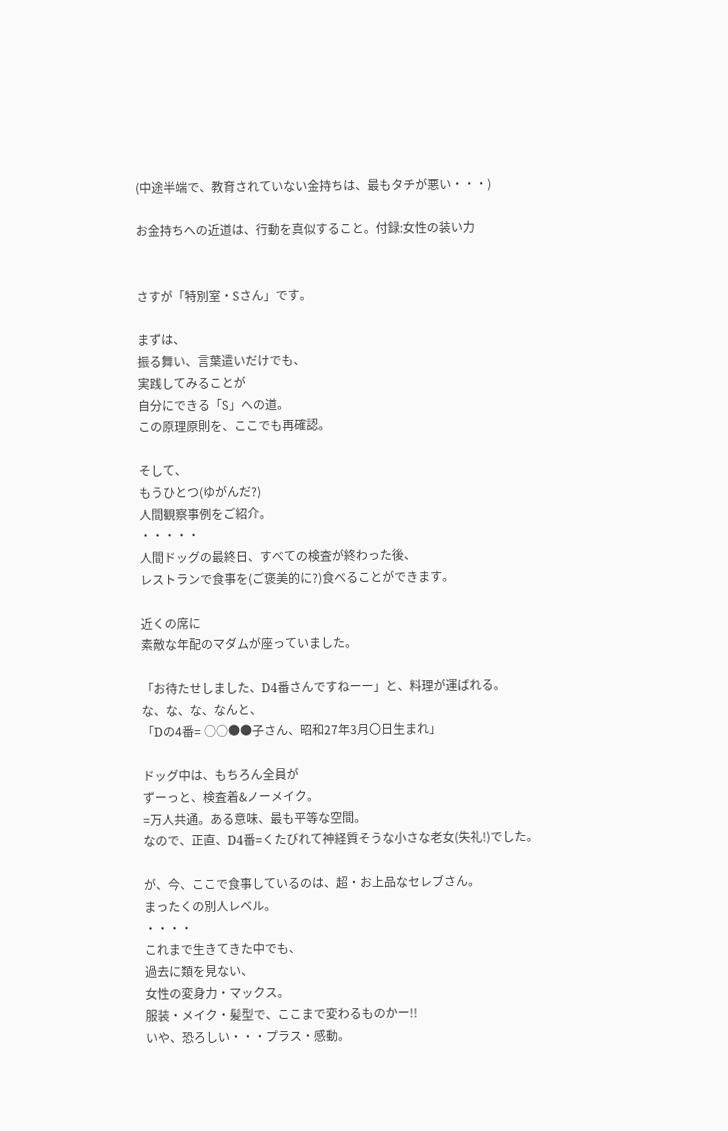(中途半端で、教育されていない金持ちは、最もタチが悪い・・・)

お金持ちへの近道は、行動を真似すること。付録:女性の装い力


さすが「特別室・Sさん」です。

まずは、
振る舞い、言葉遣いだけでも、
実践してみることが
自分にできる「S」への道。
この原理原則を、ここでも再確認。

そして、
もうひとつ(ゆがんだ?)
人間観察事例をご紹介。
・・・・・
人間ドッグの最終日、すべての検査が終わった後、
レストランで食事を(ご褒美的に?)食べることができます。

近くの席に
素敵な年配のマダムが座っていました。

「お待たせしました、D4番さんですねーー」と、料理が運ばれる。
な、な、な、なんと、
「Dの4番= ○○●●子さん、昭和27年3月〇日生まれ」

ドッグ中は、もちろん全員が
ずーっと、検査着&ノーメイク。
=万人共通。ある意味、最も平等な空間。
なので、正直、D4番=くたびれて神経質そうな小さな老女(失礼!)でした。

が、今、ここで食事しているのは、超・お上品なセレブさん。
まったくの別人レベル。
・・・・
これまで生きてきた中でも、
過去に類を見ない、
女性の変身力・マックス。
服装・メイク・髪型で、ここまで変わるものかー!!
いや、恐ろしい・・・プラス・感動。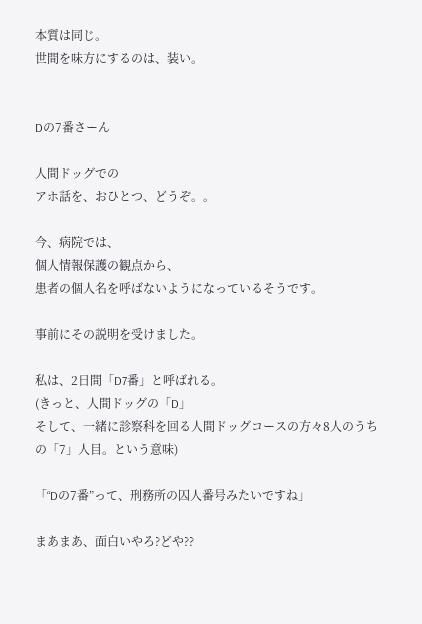本質は同じ。
世間を味方にするのは、装い。


Dの7番さーん

人間ドッグでの
アホ話を、おひとつ、どうぞ。。

今、病院では、
個人情報保護の観点から、
患者の個人名を呼ばないようになっているそうです。

事前にその説明を受けました。

私は、2日間「D7番」と呼ばれる。
(きっと、人間ドッグの「D」
そして、一緒に診察科を回る人間ドッグコースの方々8人のうちの「7」人目。という意味)

「“Dの7番”って、刑務所の囚人番号みたいですね」

まあまあ、面白いやろ?どや??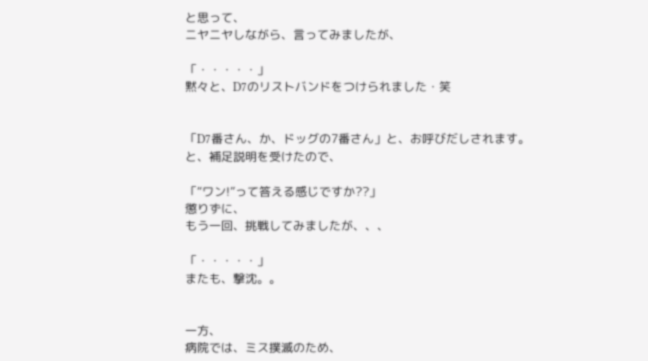と思って、
ニヤニヤしながら、言ってみましたが、

「・・・・・」
黙々と、D7のリストバンドをつけられました・笑


「D7番さん、か、ドッグの7番さん」と、お呼びだしされます。
と、補足説明を受けたので、

「“ワン!”って答える感じですか??」
懲りずに、
もう一回、挑戦してみましたが、、、

「・・・・・」
またも、撃沈。。


一方、
病院では、ミス撲滅のため、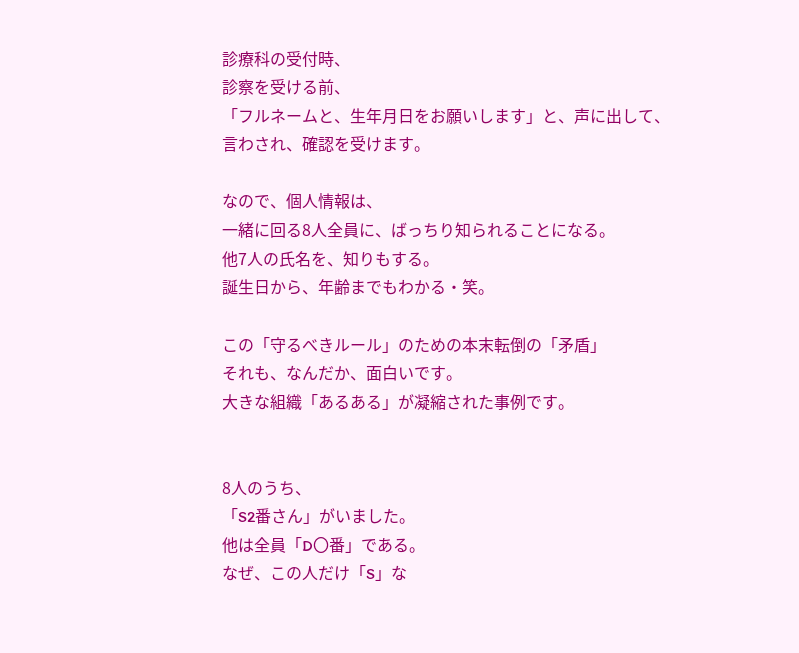診療科の受付時、
診察を受ける前、
「フルネームと、生年月日をお願いします」と、声に出して、
言わされ、確認を受けます。

なので、個人情報は、
一緒に回る8人全員に、ばっちり知られることになる。
他7人の氏名を、知りもする。
誕生日から、年齢までもわかる・笑。

この「守るべきルール」のための本末転倒の「矛盾」
それも、なんだか、面白いです。
大きな組織「あるある」が凝縮された事例です。


8人のうち、
「S2番さん」がいました。
他は全員「D〇番」である。
なぜ、この人だけ「S」な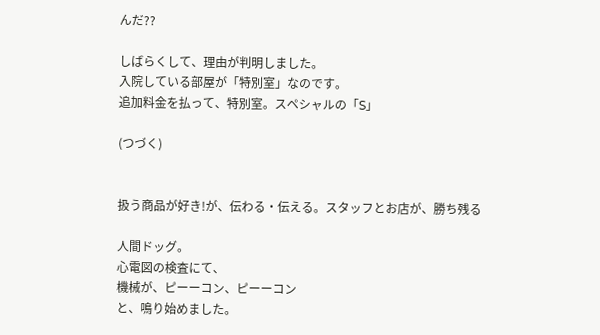んだ??

しばらくして、理由が判明しました。
入院している部屋が「特別室」なのです。
追加料金を払って、特別室。スペシャルの「S」

(つづく)


扱う商品が好き!が、伝わる・伝える。スタッフとお店が、勝ち残る

人間ドッグ。
心電図の検査にて、
機械が、ピーーコン、ピーーコン
と、鳴り始めました。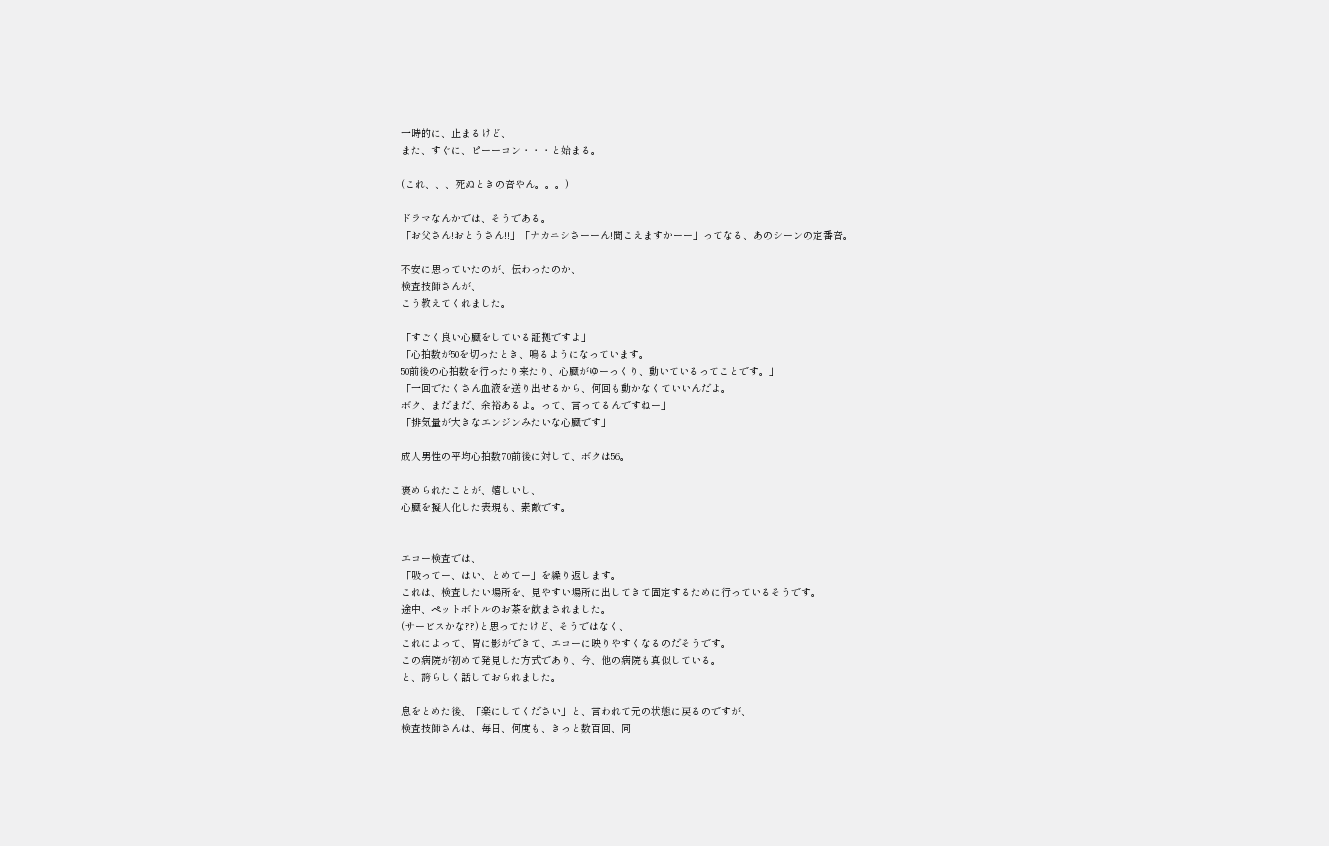一時的に、止まるけど、
また、すぐに、ピーーコン・・・と始まる。

(これ、、、死ぬときの音やん。。。)

ドラマなんかでは、そうである。
「お父さん!おとうさん!!」「ナカニシさーーん!聞こえますかーー」ってなる、あのシーンの定番音。

不安に思っていたのが、伝わったのか、
検査技師さんが、
こう教えてくれました。

「すごく良い心臓をしている証拠ですよ」
「心拍数が50を切ったとき、鳴るようになっています。
50前後の心拍数を行ったり来たり、心臓がゆーっくり、動いているってことです。」
「一回でたくさん血液を送り出せるから、何回も動かなくていいんだよ。
ボク、まだまだ、余裕あるよ。って、言ってるんですねー」
「排気量が大きなエンジンみたいな心臓です」

成人男性の平均心拍数70前後に対して、ボクは56。

褒められたことが、嬉しいし、
心臓を擬人化した表現も、素敵です。


エコー検査では、
「吸ってー、はい、とめてー」を繰り返します。
これは、検査したい場所を、見やすい場所に出してきて固定するために行っているそうです。
途中、ペットボトルのお茶を飲まされました。
(サービスかな??)と思ってたけど、そうではなく、
これによって、胃に影ができて、エコーに映りやすくなるのだそうです。
この病院が初めて発見した方式であり、今、他の病院も真似している。
と、誇らしく話しておられました。

息をとめた後、「楽にしてください」と、言われて元の状態に戻るのですが、
検査技師さんは、毎日、何度も、きっと数百回、同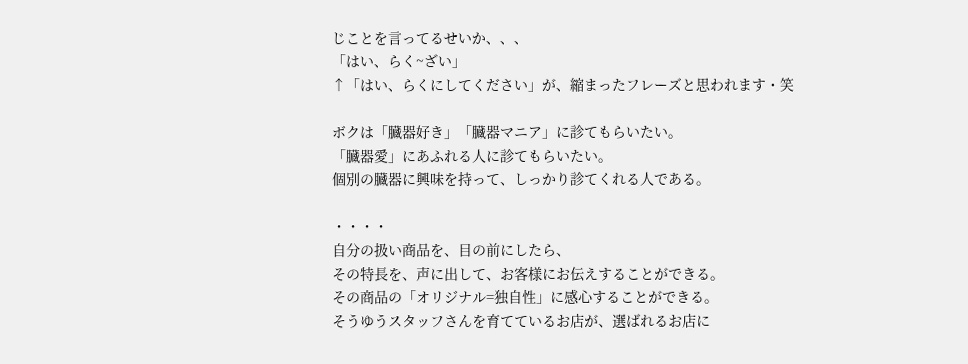じことを言ってるせいか、、、
「はい、らく~ざい」
↑「はい、らくにしてください」が、縮まったフレーズと思われます・笑

ボクは「臓器好き」「臓器マニア」に診てもらいたい。
「臓器愛」にあふれる人に診てもらいたい。
個別の臓器に興味を持って、しっかり診てくれる人である。

・・・・
自分の扱い商品を、目の前にしたら、
その特長を、声に出して、お客様にお伝えすることができる。
その商品の「オリジナル=独自性」に感心することができる。
そうゆうスタッフさんを育てているお店が、選ばれるお店に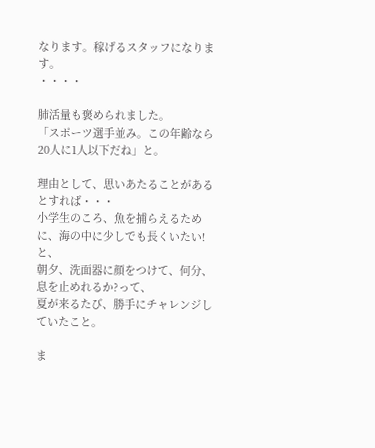なります。稼げるスタッフになります。
・・・・

肺活量も褒められました。
「スポーツ選手並み。この年齢なら20人に1人以下だね」と。

理由として、思いあたることがあるとすれば・・・
小学生のころ、魚を捕らえるために、海の中に少しでも長くいたい!と、
朝夕、洗面器に顔をつけて、何分、息を止めれるか?って、
夏が来るたび、勝手にチャレンジしていたこと。

ま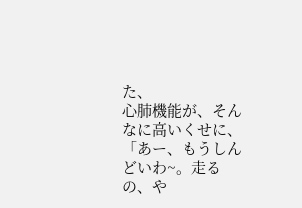た、
心肺機能が、そんなに高いくせに、
「あー、もうしんどいわ~。走るの、や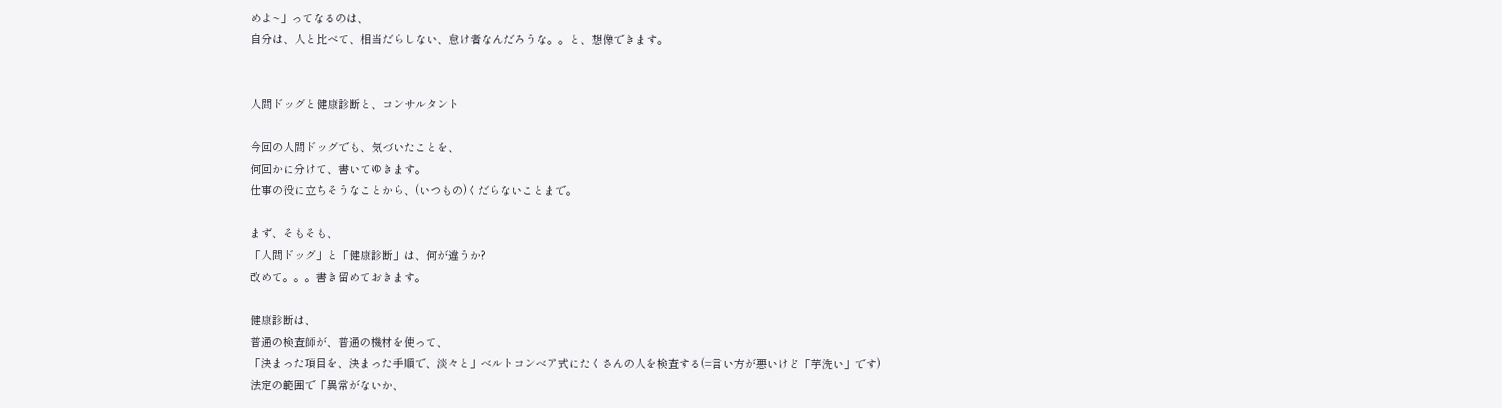めよ~」ってなるのは、
自分は、人と比べて、相当だらしない、怠け者なんだろうな。。と、想像できます。


人間ドッグと健康診断と、コンサルタント

今回の人間ドッグでも、気づいたことを、
何回かに分けて、書いてゆきます。
仕事の役に立ちそうなことから、(いつもの)くだらないことまで。

まず、そもそも、
「人間ドッグ」と「健康診断」は、何が違うか?
改めて。。。書き留めておきます。

健康診断は、
普通の検査師が、普通の機材を使って、
「決まった項目を、決まった手順で、淡々と」ベルトコンベア式にたくさんの人を検査する(=言い方が悪いけど「芋洗い」です)
法定の範囲で「異常がないか、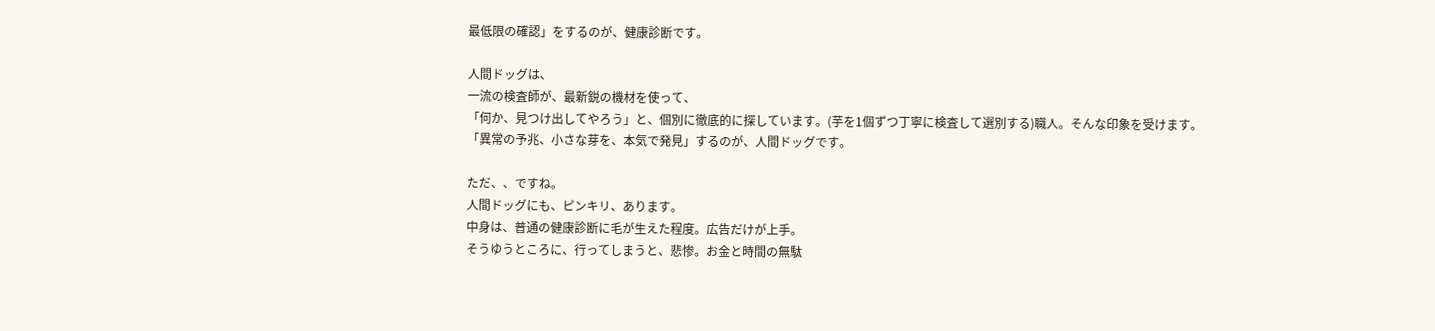最低限の確認」をするのが、健康診断です。

人間ドッグは、
一流の検査師が、最新鋭の機材を使って、
「何か、見つけ出してやろう」と、個別に徹底的に探しています。(芋を1個ずつ丁寧に検査して選別する)職人。そんな印象を受けます。
「異常の予兆、小さな芽を、本気で発見」するのが、人間ドッグです。

ただ、、ですね。
人間ドッグにも、ピンキリ、あります。
中身は、普通の健康診断に毛が生えた程度。広告だけが上手。
そうゆうところに、行ってしまうと、悲惨。お金と時間の無駄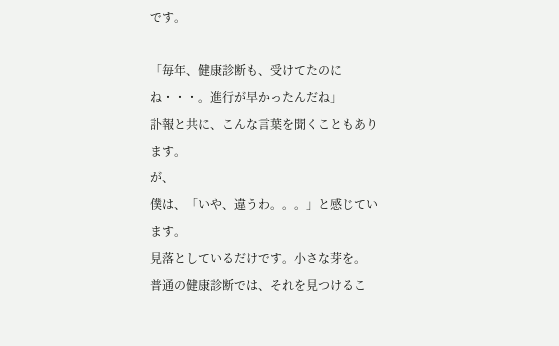です。

「毎年、健康診断も、受けてたのにね・・・。進行が早かったんだね」
訃報と共に、こんな言葉を聞くこともあります。
が、
僕は、「いや、違うわ。。。」と感じています。
見落としているだけです。小さな芽を。
普通の健康診断では、それを見つけるこ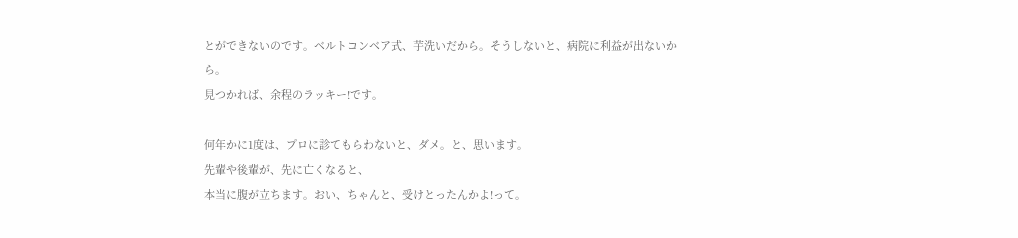とができないのです。ベルトコンベア式、芋洗いだから。そうしないと、病院に利益が出ないから。
見つかれば、余程のラッキー!です。

何年かに1度は、プロに診てもらわないと、ダメ。と、思います。
先輩や後輩が、先に亡くなると、
本当に腹が立ちます。おい、ちゃんと、受けとったんかよ!って。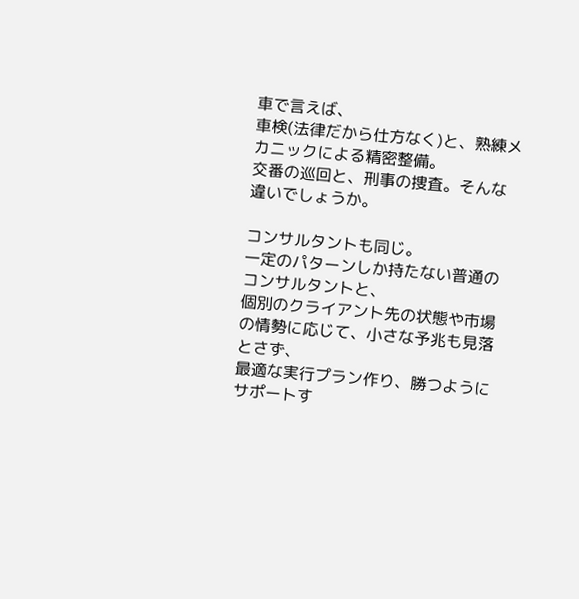車で言えば、
車検(法律だから仕方なく)と、熟練メカニックによる精密整備。
交番の巡回と、刑事の捜査。そんな違いでしょうか。

コンサルタントも同じ。
一定のパターンしか持たない普通のコンサルタントと、
個別のクライアント先の状態や市場の情勢に応じて、小さな予兆も見落とさず、
最適な実行プラン作り、勝つようにサポートす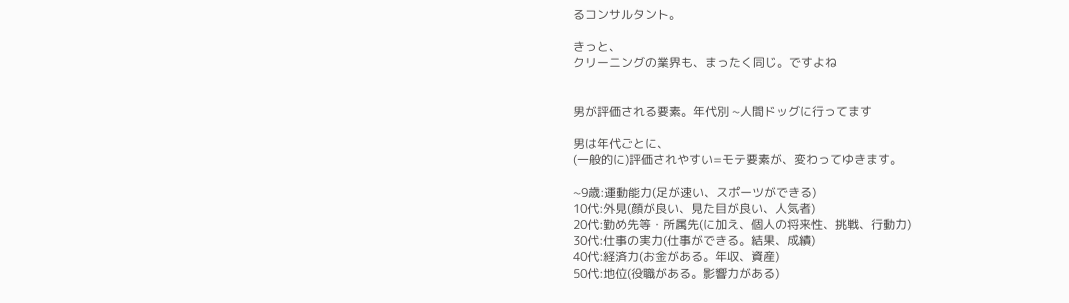るコンサルタント。

きっと、
クリーニングの業界も、まったく同じ。ですよね


男が評価される要素。年代別 ~人間ドッグに行ってます

男は年代ごとに、
(一般的に)評価されやすい=モテ要素が、変わってゆきます。

~9歳:運動能力(足が速い、スポーツができる)
10代:外見(顔が良い、見た目が良い、人気者)
20代:勤め先等・所属先(に加え、個人の将来性、挑戦、行動力)
30代:仕事の実力(仕事ができる。結果、成績)
40代:経済力(お金がある。年収、資産)
50代:地位(役職がある。影響力がある)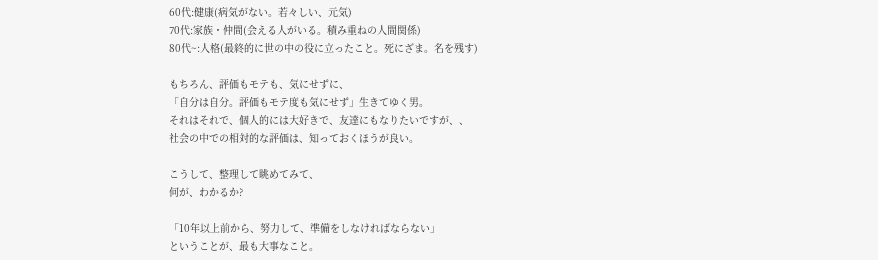60代:健康(病気がない。若々しい、元気)
70代:家族・仲間(会える人がいる。積み重ねの人間関係)
80代~:人格(最終的に世の中の役に立ったこと。死にざま。名を残す)

もちろん、評価もモテも、気にせずに、
「自分は自分。評価もモテ度も気にせず」生きてゆく男。
それはそれで、個人的には大好きで、友達にもなりたいですが、、
社会の中での相対的な評価は、知っておくほうが良い。

こうして、整理して眺めてみて、
何が、わかるか?

「10年以上前から、努力して、準備をしなければならない」
ということが、最も大事なこと。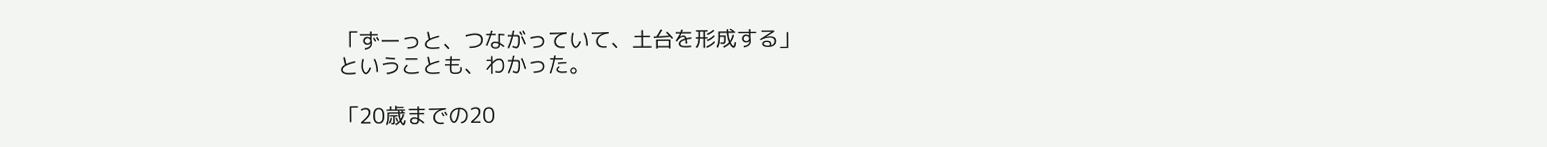「ずーっと、つながっていて、土台を形成する」
ということも、わかった。

「20歳までの20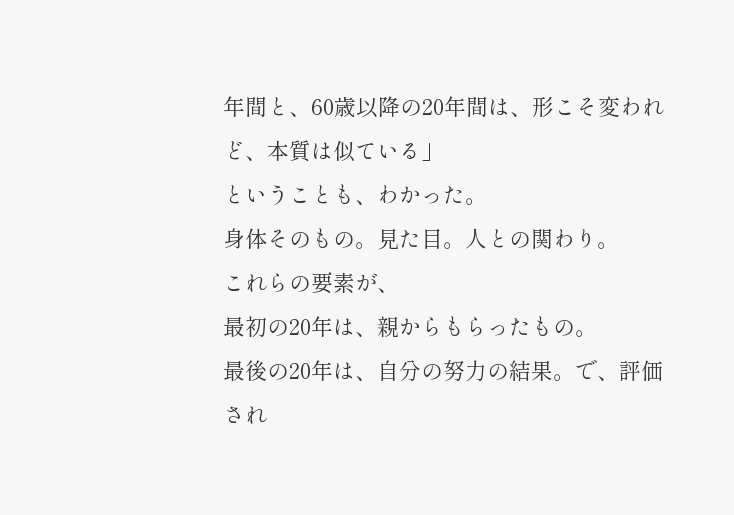年間と、60歳以降の20年間は、形こそ変われど、本質は似ている」
ということも、わかった。
身体そのもの。見た目。人との関わり。
これらの要素が、
最初の20年は、親からもらったもの。
最後の20年は、自分の努力の結果。で、評価され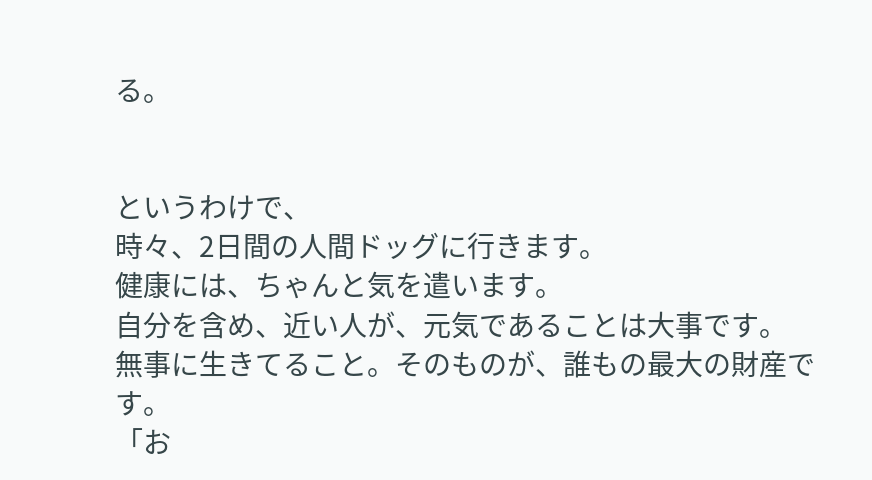る。


というわけで、
時々、2日間の人間ドッグに行きます。
健康には、ちゃんと気を遣います。
自分を含め、近い人が、元気であることは大事です。
無事に生きてること。そのものが、誰もの最大の財産です。
「お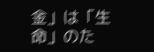金」は「生命」のた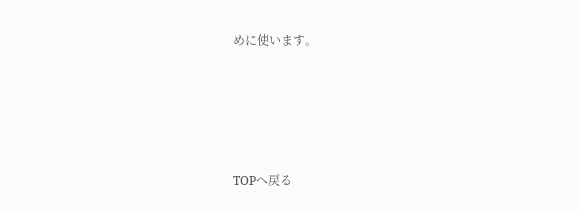めに使います。





TOPへ戻る